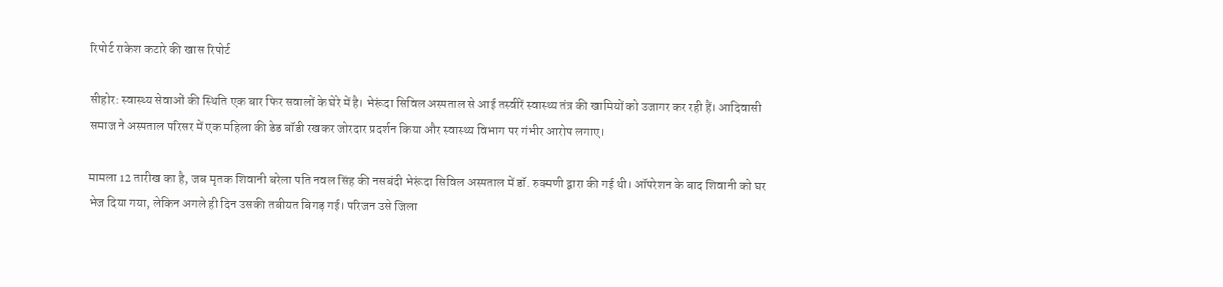रिपोर्ट राकेश कटारे की खास रिपोर्ट

सीहोर: स्वास्थ्य सेवाओं की स्थिति एक बार फिर सवालों के घेरे में है। भेरूंदा सिविल अस्पताल से आई तस्वीरें स्वास्थ्य तंत्र की खामियों को उजागर कर रही हैं। आदिवासी समाज ने अस्पताल परिसर में एक महिला की डेड बॉडी रखकर जोरदार प्रदर्शन किया और स्वास्थ्य विभाग पर गंभीर आरोप लगाए।

मामला 12 तारीख का है, जब मृतक शिवानी बरेला पति नवल सिंह की नसबंदी भेरूंदा सिविल अस्पताल में डॉ. रुक्मणी द्वारा की गई थी। ऑपरेशन के बाद शिवानी को घर भेज दिया गया, लेकिन अगले ही दिन उसकी तबीयत बिगड़ गई। परिजन उसे जिला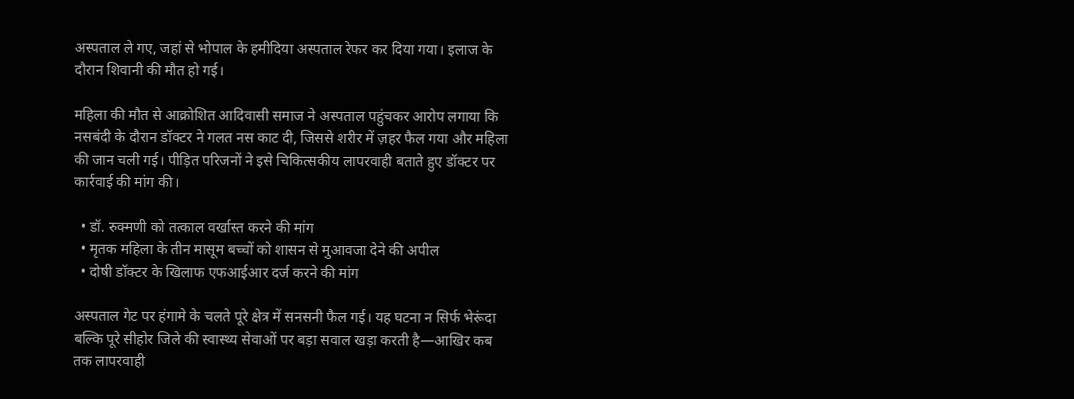अस्पताल ले गए, जहां से भोपाल के हमीदिया अस्पताल रेफर कर दिया गया। इलाज के दौरान शिवानी की मौत हो गई।

महिला की मौत से आक्रोशित आदिवासी समाज ने अस्पताल पहुंचकर आरोप लगाया कि नसबंदी के दौरान डॉक्टर ने गलत नस काट दी, जिससे शरीर में ज़हर फैल गया और महिला की जान चली गई। पीड़ित परिजनों ने इसे चिकित्सकीय लापरवाही बताते हुए डॉक्टर पर कार्रवाई की मांग की।

  • डॉ. रुक्मणी को तत्काल वर्खास्त करने की मांग
  • मृतक महिला के तीन मासूम बच्चों को शासन से मुआवजा देने की अपील
  • दोषी डॉक्टर के खिलाफ एफआईआर दर्ज करने की मांग

अस्पताल गेट पर हंगामे के चलते पूरे क्षेत्र में सनसनी फैल गई। यह घटना न सिर्फ भेरूंदा बल्कि पूरे सीहोर जिले की स्वास्थ्य सेवाओं पर बड़ा सवाल खड़ा करती है—आखिर कब तक लापरवाही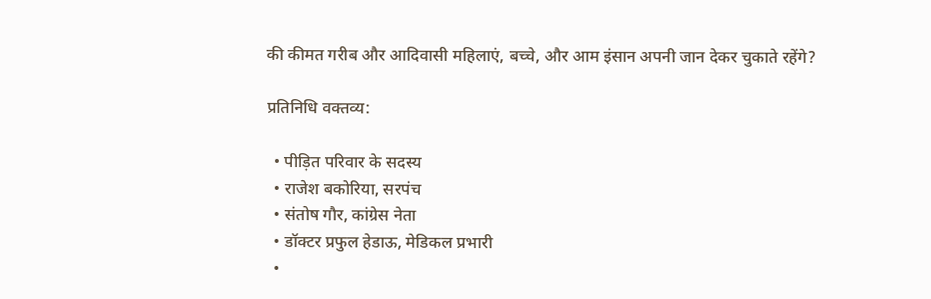की कीमत गरीब और आदिवासी महिलाएं, बच्चे, और आम इंसान अपनी जान देकर चुकाते रहेंगे?

प्रतिनिधि वक्तव्य:

  • पीड़ित परिवार के सदस्य
  • राजेश बकोरिया, सरपंच
  • संतोष गौर, कांग्रेस नेता
  • डॉक्टर प्रफुल हेडाऊ, मेडिकल प्रभारी
  •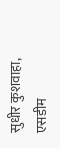सुधीर कुशवाहा, एसडीम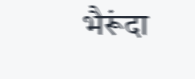भैरूंदा